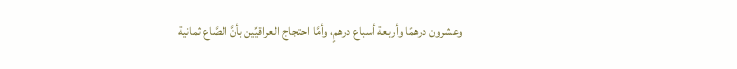وعشرون درهمًا وأربعة أسباع درهمٍ، وأمَّا احتجاج العراقيِّين بأنَّ الصَّاع ثمانية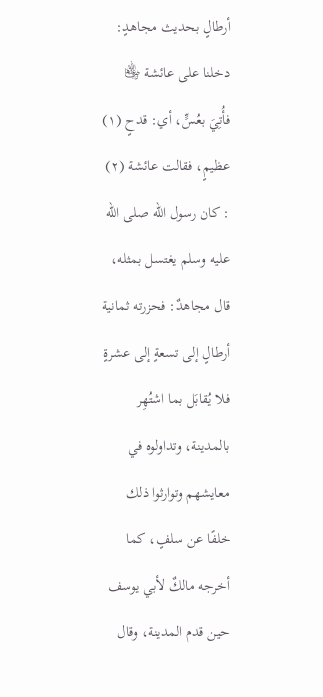أرطالٍ بحديث مجاهدٍ: دخلنا على عائشة ﵂ فأُتِيَ بعُسٍّ، أي: قدحٍ (١) عظيمٍ، فقالت عائشة (٢) : كان رسول الله صلى الله عليه وسلم يغتسل بمثله، قال مجاهدٌ: فحزرته ثمانية أرطالٍ إلى تسعةٍ إلى عشرةٍ فلا يُقابَل بما اشتُهِر بالمدينة، وتداولوه في معايشهم وتوارثوا ذلك خلفًا عن سلفٍ، كما أخرجه مالكٌ لأبي يوسف حين قدم المدينة، وقال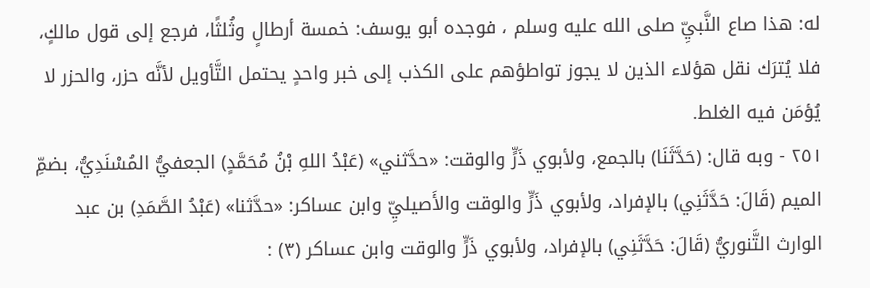له: هذا صاع النَّبيِّ صلى الله عليه وسلم ، فوجده أبو يوسف: خمسة أرطالٍ وثُلثًا، فرجع إلى قول مالكٍ، فلا يُترَك نقل هؤلاء الذين لا يجوز تواطؤهم على الكذب إلى خبر واحدٍ يحتمل التَّأويل لأنَّه حزر، والحزر لا يُؤمَن فيه الغلط.
٢٥١ - وبه قال: (حَدَّثَنَا) بالجمع، ولأبوي ذَرٍّ والوقت: «حدَّثني» (عَبْدُ اللهِ بْنُ مُحَمَّدٍ) الجعفيُّ المُسْنَدِيُّ، بضمِّ الميم (قَالَ: حَدَّثَنِي) بالإفراد، ولأبوي ذَرٍّ والوقت والأَصيليِّ وابن عساكر: «حدَّثنا» (عَبْدُ الصَّمَدِ) بن عبد الوارث التَّنوريُّ (قَالَ: حَدَّثَنِي) بالإفراد، ولأبوي ذَرٍّ والوقت وابن عساكر (٣) :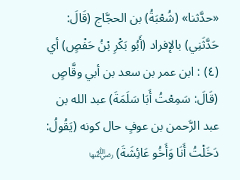«حدَّثنا» (شُعْبَةُ) بن الحجَّاج (قَالَ: حَدَّثَنِي) بالإفراد (أَبُو بَكْرِ بْنُ حَفْصٍ) أي (٤) : ابن عمر بن سعد بن أبي وقَّاصٍ (قَالَ: سَمِعْتُ أَبَا سَلَمَةَ) عبد الله بن عبد الرَّحمن بن عوفٍ حال كونه (يَقُولُ: دَخَلْتُ أَنَا وَأَخُو عَائِشَةَ) ﵂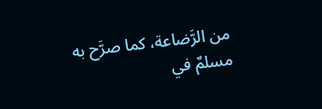من الرَّضاعة، كما صرَّح به مسلمٌ في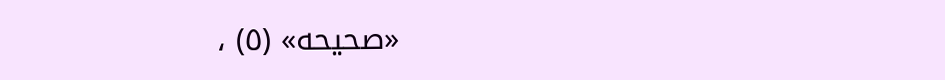«صحيحه» (٥) ،